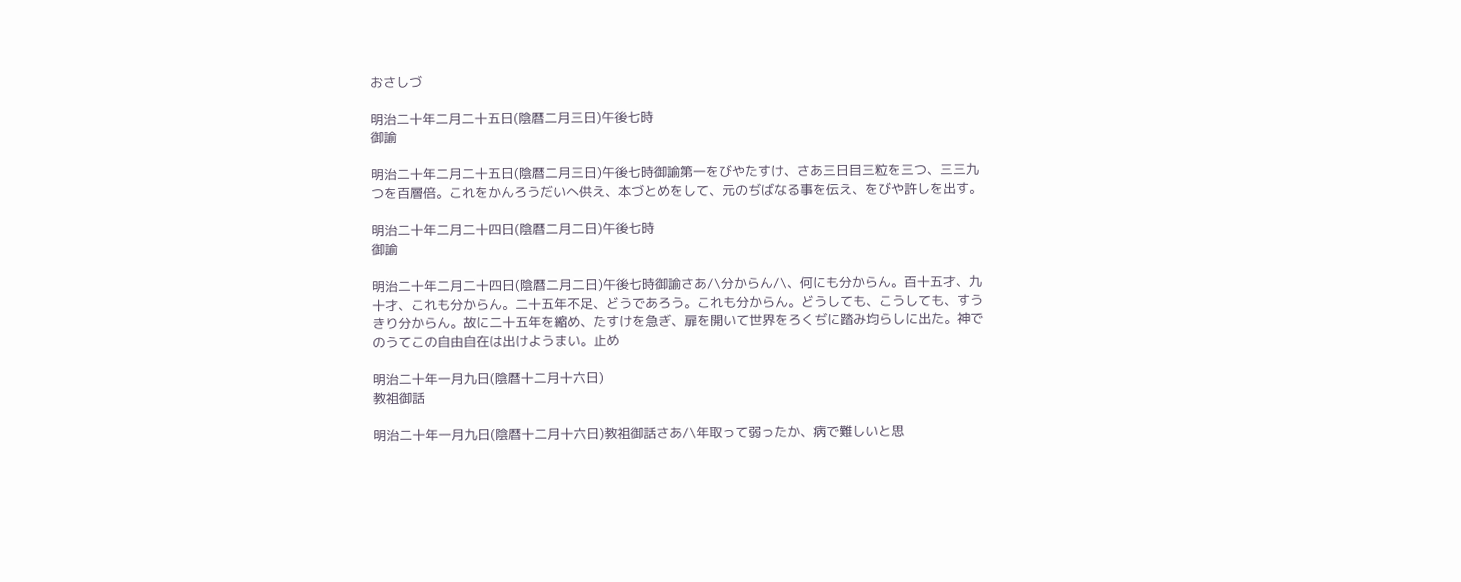おさしづ

明治二十年二月二十五日(陰暦二月三日)午後七時
御諭

明治二十年二月二十五日(陰暦二月三日)午後七時御諭第一をびやたすけ、さあ三日目三粒を三つ、三三九つを百層倍。これをかんろうだいへ供え、本づとめをして、元のぢばなる事を伝え、をびや許しを出す。

明治二十年二月二十四日(陰暦二月二日)午後七時
御諭

明治二十年二月二十四日(陰暦二月二日)午後七時御諭さあ/\分からん/\、何にも分からん。百十五才、九十才、これも分からん。二十五年不足、どうであろう。これも分からん。どうしても、こうしても、すうきり分からん。故に二十五年を縮め、たすけを急ぎ、扉を開いて世界をろくぢに踏み均らしに出た。神でのうてこの自由自在は出けようまい。止め

明治二十年一月九日(陰暦十二月十六日)
教祖御話

明治二十年一月九日(陰暦十二月十六日)教祖御話さあ/\年取って弱ったか、病で難しいと思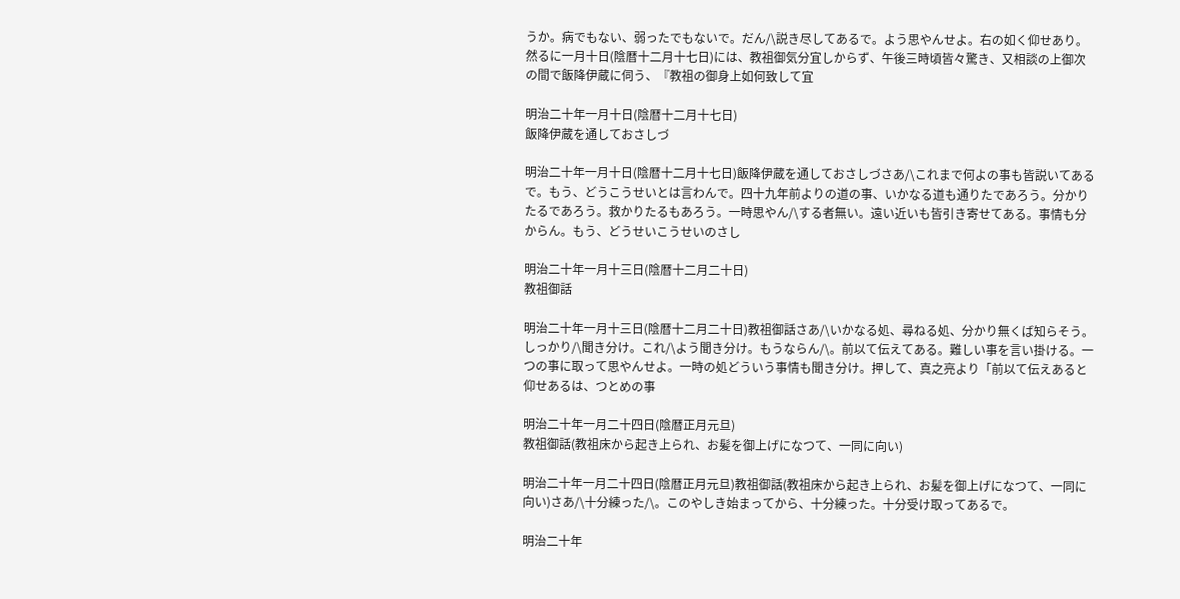うか。病でもない、弱ったでもないで。だん/\説き尽してあるで。よう思やんせよ。右の如く仰せあり。然るに一月十日(陰暦十二月十七日)には、教祖御気分宜しからず、午後三時頃皆々驚き、又相談の上御次の間で飯降伊蔵に伺う、『教祖の御身上如何致して宜

明治二十年一月十日(陰暦十二月十七日)
飯降伊蔵を通しておさしづ

明治二十年一月十日(陰暦十二月十七日)飯降伊蔵を通しておさしづさあ/\これまで何よの事も皆説いてあるで。もう、どうこうせいとは言わんで。四十九年前よりの道の事、いかなる道も通りたであろう。分かりたるであろう。救かりたるもあろう。一時思やん/\する者無い。遠い近いも皆引き寄せてある。事情も分からん。もう、どうせいこうせいのさし

明治二十年一月十三日(陰暦十二月二十日)
教祖御話

明治二十年一月十三日(陰暦十二月二十日)教祖御話さあ/\いかなる処、尋ねる処、分かり無くば知らそう。しっかり/\聞き分け。これ/\よう聞き分け。もうならん/\。前以て伝えてある。難しい事を言い掛ける。一つの事に取って思やんせよ。一時の処どういう事情も聞き分け。押して、真之亮より「前以て伝えあると仰せあるは、つとめの事

明治二十年一月二十四日(陰暦正月元旦)
教祖御話(教祖床から起き上られ、お髪を御上げになつて、一同に向い)

明治二十年一月二十四日(陰暦正月元旦)教祖御話(教祖床から起き上られ、お髪を御上げになつて、一同に向い)さあ/\十分練った/\。このやしき始まってから、十分練った。十分受け取ってあるで。

明治二十年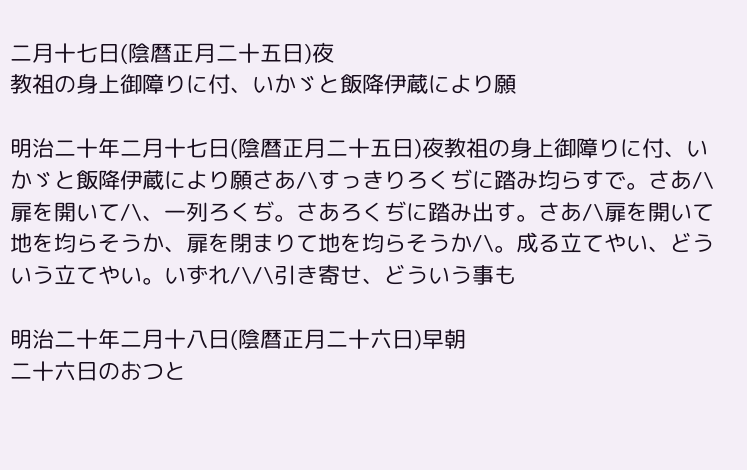二月十七日(陰暦正月二十五日)夜
教祖の身上御障りに付、いかゞと飯降伊蔵により願

明治二十年二月十七日(陰暦正月二十五日)夜教祖の身上御障りに付、いかゞと飯降伊蔵により願さあ/\すっきりろくぢに踏み均らすで。さあ/\扉を開いて/\、一列ろくぢ。さあろくぢに踏み出す。さあ/\扉を開いて地を均らそうか、扉を閉まりて地を均らそうか/\。成る立てやい、どういう立てやい。いずれ/\/\引き寄せ、どういう事も

明治二十年二月十八日(陰暦正月二十六日)早朝
二十六日のおつと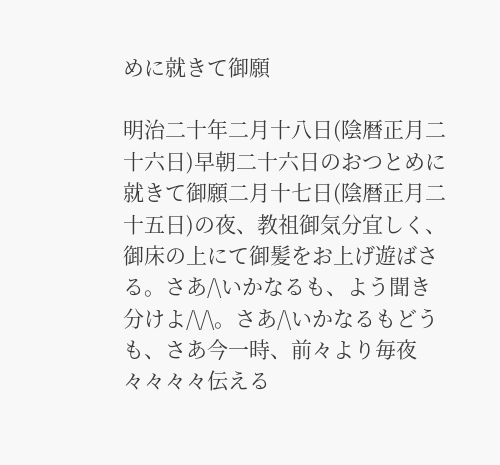めに就きて御願

明治二十年二月十八日(陰暦正月二十六日)早朝二十六日のおつとめに就きて御願二月十七日(陰暦正月二十五日)の夜、教祖御気分宜しく、御床の上にて御髪をお上げ遊ばさる。さあ/\いかなるも、よう聞き分けよ/\/\。さあ/\いかなるもどうも、さあ今一時、前々より毎夜々々々々伝える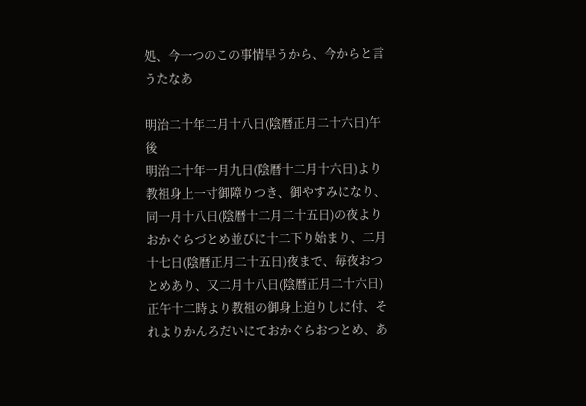処、今一つのこの事情早うから、今からと言うたなあ

明治二十年二月十八日(陰暦正月二十六日)午後
明治二十年一月九日(陰暦十二月十六日)より教祖身上一寸御障りつき、御やすみになり、同一月十八日(陰暦十二月二十五日)の夜よりおかぐらづとめ並びに十二下り始まり、二月十七日(陰暦正月二十五日)夜まで、毎夜おつとめあり、又二月十八日(陰暦正月二十六日)正午十二時より教祖の御身上迫りしに付、それよりかんろだいにておかぐらおつとめ、あ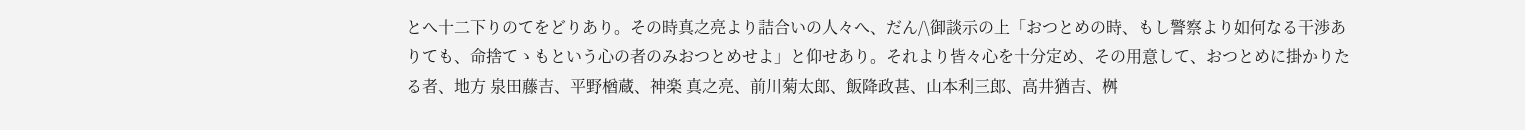とへ十二下りのてをどりあり。その時真之亮より詰合いの人々へ、だん/\御談示の上「おつとめの時、もし警察より如何なる干渉ありても、命捨てゝもという心の者のみおつとめせよ」と仰せあり。それより皆々心を十分定め、その用意して、おつとめに掛かりたる者、地方 泉田藤吉、平野楢蔵、神楽 真之亮、前川菊太郎、飯降政甚、山本利三郎、高井猶吉、桝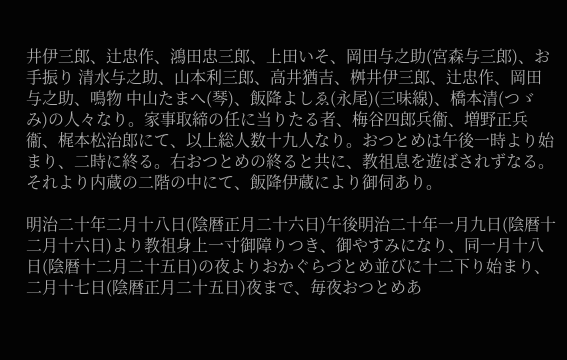井伊三郎、辻忠作、鴻田忠三郎、上田いそ、岡田与之助(宮森与三郎)、お手振り 清水与之助、山本利三郎、高井猶吉、桝井伊三郎、辻忠作、岡田与之助、鳴物 中山たまへ(琴)、飯降よしゑ(永尾)(三味線)、橋本清(つゞみ)の人々なり。家事取締の任に当りたる者、梅谷四郎兵衞、増野正兵衞、梶本松治郎にて、以上総人数十九人なり。おつとめは午後一時より始まり、二時に終る。右おつとめの終ると共に、教祖息を遊ばされずなる。それより内蔵の二階の中にて、飯降伊蔵により御伺あり。

明治二十年二月十八日(陰暦正月二十六日)午後明治二十年一月九日(陰暦十二月十六日)より教祖身上一寸御障りつき、御やすみになり、同一月十八日(陰暦十二月二十五日)の夜よりおかぐらづとめ並びに十二下り始まり、二月十七日(陰暦正月二十五日)夜まで、毎夜おつとめあ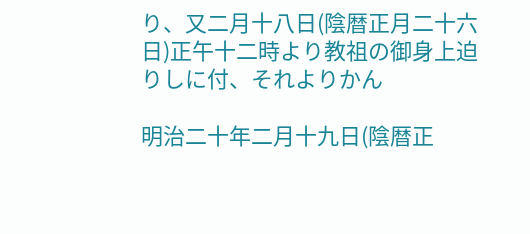り、又二月十八日(陰暦正月二十六日)正午十二時より教祖の御身上迫りしに付、それよりかん

明治二十年二月十九日(陰暦正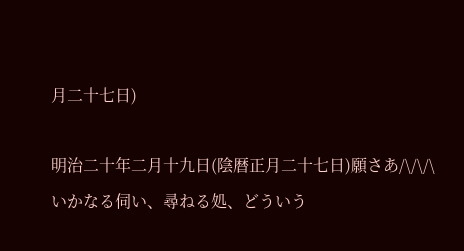月二十七日)

明治二十年二月十九日(陰暦正月二十七日)願さあ/\/\/\いかなる伺い、尋ねる処、どういう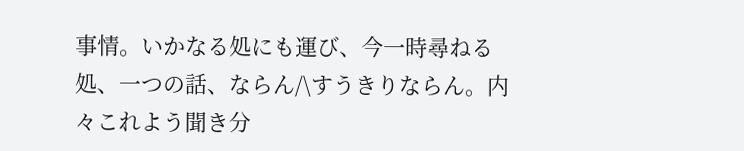事情。いかなる処にも運び、今一時尋ねる処、一つの話、ならん/\すうきりならん。内々これよう聞き分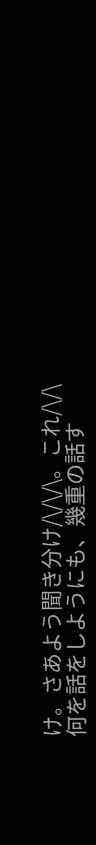け。さあよう聞き分け/\/\/\。これ/\/\何を話をしようにも、幾重の話す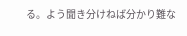る。よう聞き分けねば分かり難な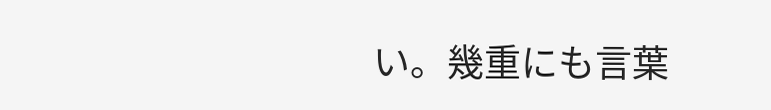い。幾重にも言葉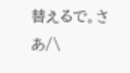替えるで。さあ/\